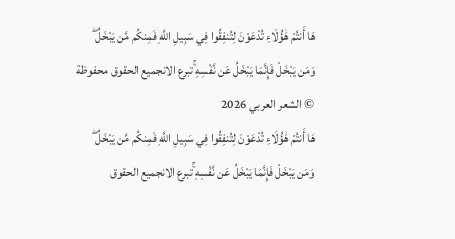هَا أَنتُمْ هَٰؤُلَاءِ تُدْعَوْنَ لِتُنفِقُوا فِي سَبِيلِ اللَّهِ فَمِنكُم مَّن يَبْخَلُ ۖ وَمَن يَبْخَلْ فَإِنَّمَا يَبْخَلُ عَن نَّفْسِهِ ۚتبرع الانجميع الحقوق محفوظة © الشعر العربي 2026
هَا أَنتُمْ هَٰؤُلَاءِ تُدْعَوْنَ لِتُنفِقُوا فِي سَبِيلِ اللَّهِ فَمِنكُم مَّن يَبْخَلُ ۖ وَمَن يَبْخَلْ فَإِنَّمَا يَبْخَلُ عَن نَّفْسِهِ ۚتبرع الانجميع الحقوق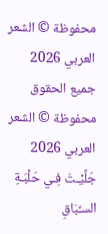محفوظة © الشعر العربي 2026
جميع الحقوق محفوظة © الشعر العربي 2026
جَلَّيْـتَ فِـي حَلْبَـةِ السـِّبَاقِ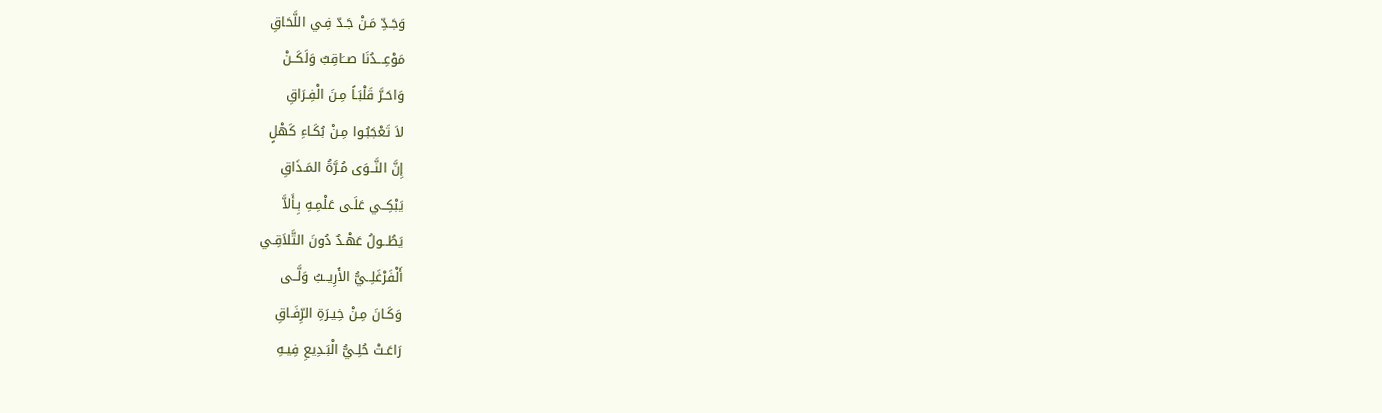وَجَـدِّ مَـنْ جَـدّ فِـي اللَّحَاقِ
مَوْعِـــدُنَا صــَاقِبٌ وَلَكَــنْ
وَاحَـرَّ قَلْبَـاً مِـنَ الْفِـرَاقِ
لاَ تَعْجَبُـوا مِـنْ بُكَـاءِ كَهْلٍ
إِنَّ النَّــوَى مُـرَّةُ المَـذَاقِ
يَبْكِــي عَلَـى عَلْمِـهِ بِـأَلاَّ
يَطُــولُ عَهْـدٌ دُونَ التَّلاَقِـي
أَلْفَرْغَلِــيُّ الأَرِيــبُ وَلَّــى
وَكَـانَ مِـنْ خِيـرَةِ الرِّفَـاقِ
رَاعَـتْ حُلِـيُّ الْبَـدِيعِ فِيـهِ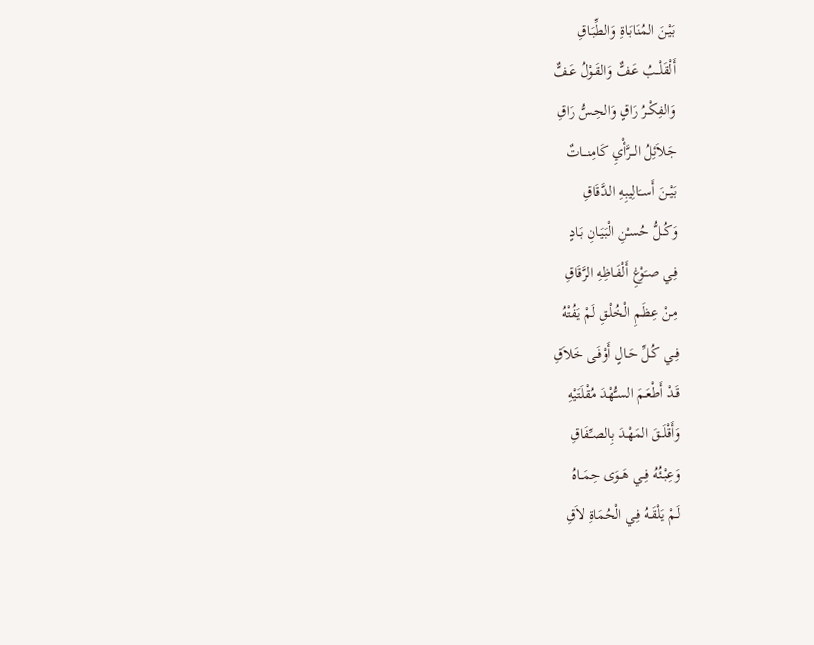بَيْـنَ المُنَابَـاةِ وَالطِّبَـاقِ
أَلْقَلْــبُ عَـفٌّ وَالقَـوْلُ عَـفٌّ
وَالفِكْــرُ رَاقٍ وَالحِـسُّ رَاقِ
جَلاَئِلُ الـــرَّأْيِ كَامِنـــاتٌ
بَيْــنَ أَســَالِيبِهِ الـدَّقَاقِ
وَكُــلُّ حُسـْنِ الْبَيَـانِ بَـادٍ
فِـي صـَوْغِ أَلْفَـاظِهِ الرَّقَاقِ
مِـنْ عِظَـمِ الْخُلْـقِ لَمْ يَفُتْهُ
فِــي كُـلِّ حَـالٍ أَوْفَـى خَلاَقِ
قَـدْ أَطْعَـمَ السـُّهْدَ مُقْلَتَيْهِ
وَأَقْلَــقَ المَهْـدَ بِالصـِّفَاقِ
وَعِبْئُهُ فِــي هَــوَى حِمَــاهُ
لَـمْ يَلْقَـهُ فِـي الْحُمَاةِ لاَقِ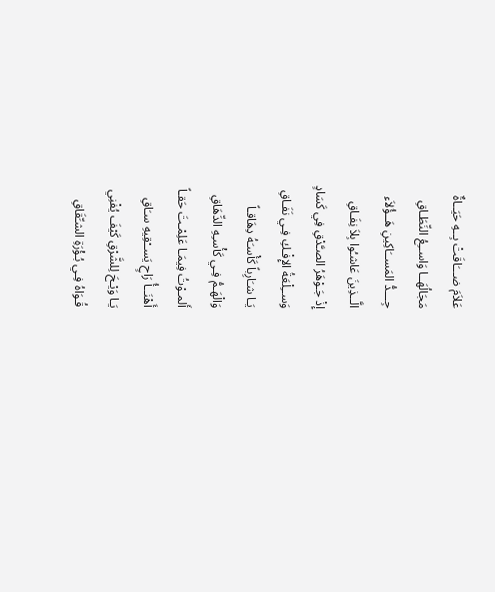عَلاَمَ ضـــَاقَتْ بِــهِ حَيَــاةٌ
مَجَالُهَــا وَاســِعُ النِّطَـاقِ
جِـــدُّ المَســَاكِينِ هَــؤُلاَء
الَّــذِينَ عَاشـُوا بِلاَ نِفَـاقِ
إِذْ جَـوْهَرُ الصـَّدْقِ فِي كَسَادٍ
وَســِلْعَةُ الإِفْـكِ فِـي نَفَـاقِ
يَـا شـَارِباً كَأْسـَهُ دِهَاقـاً
وَالْهَـمُّ فِـي كَأْسـِهِ الدِّهَاقِ
أَلمـوْتُ فِيمَـا عَلِمْـتَ حَقـاً
أَهْنَــأُ رَاحٍ يَســْقِيهِ سـَاقِ
يَـا وَيْـحَ لِلشَّرْقِ كَيْفَ يُفْنِي
قُـوَاهُ فِـي بُـؤْرَةِ الشـِّقَاقِ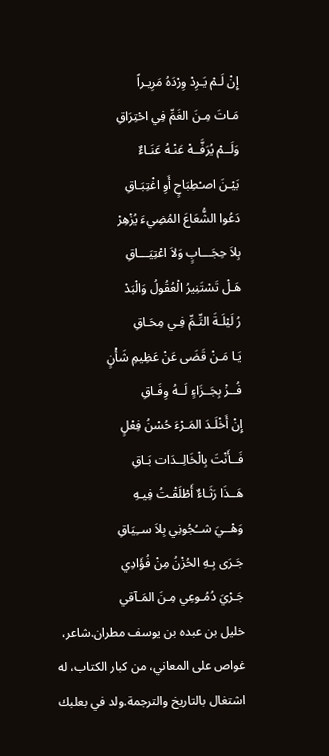إِنْ لَـمْ يَـرِدْ وِرْدَهُ مَرِيـراً
مَـاتَ مِـنَ الغَمِّ فِي احْتِرَاقِ
وَلَــمْ يُرَفَّــهْ عَنْـهُ عَنَـاءٌ
بَيْـنَ اصـْطِبَاحٍ أَوِ اغْتِبَـاقِ
دَعُوا الشُّعَاعَ المُضِيءَ يُزْهِرْ
بِلاَ حِجَـــابٍ وَلاَ اعْتِيَـــاقِ
هَـلْ تَسْتَنِيرُ الْعُقُولُ وَالْبَدْ
رُ لَيْلَـةَ التِّـمِّ فِـي مِحَـاقِ
يَـا مَـنْ قَضَى عَنْ عَظِيمِ شَأْنٍ
فُــزْ بِجَــزَاءٍ لَــهُ وِفَـاقِ
إِنْ أَخْلَـدَ المَـرْءَ حُسْنُ فِعْلٍ
فَــأَنْتَ بِالْخَالِــدَات بَـاقِ
هَــذَا رَثَـاءٌ أَطْلَقْـتُ فِيـهِ
وَهْــيَ شــُجُونِي بِلاَ ســِيَاقِ
جَـرَى بِـهِ الحُزْنُ مِنْ فُؤَادِي
جَـرْيَ دُمُـوعِي مِـنَ المَـآقي
خليل بن عبده بن يوسف مطران.شاعر، غواص على المعاني، من كبار الكتاب، له اشتغال بالتاريخ والترجمة.ولد في بعلبك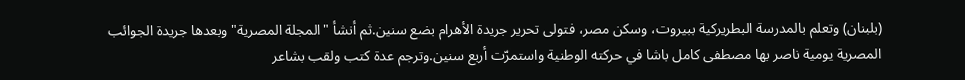(بلبنان) وتعلم بالمدرسة البطريركية ببيروت، وسكن مصر، فتولى تحرير جريدة الأهرام بضع سنين.ثم أنشأ "المجلة المصرية" وبعدها جريدة الجوائب المصرية يومية ناصر بها مصطفى كامل باشا في حركته الوطنية واستمرّت أربع سنين.وترجم عدة كتب ولقب بشاعر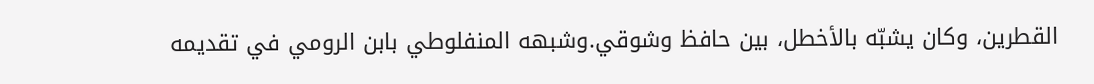القطرين، وكان يشبّه بالأخطل، بين حافظ وشوقي.وشبهه المنفلوطي بابن الرومي في تقديمه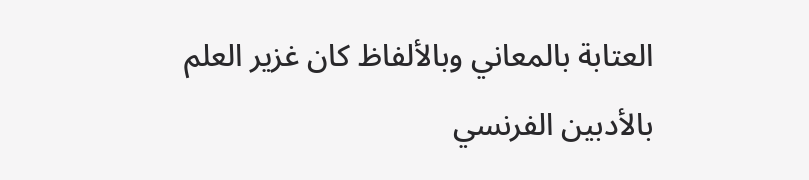العتابة بالمعاني وبالألفاظ كان غزير العلم بالأدبين الفرنسي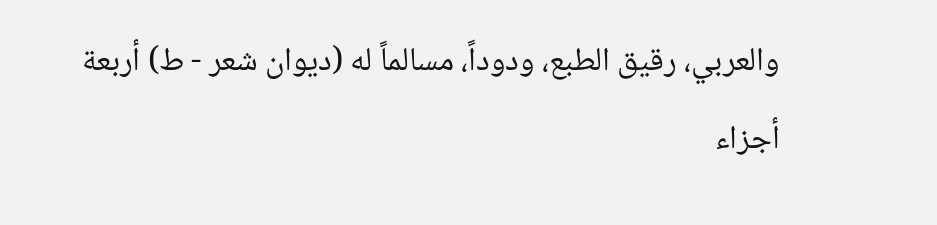والعربي، رقيق الطبع، ودوداً، مسالماً له (ديوان شعر - ط) أربعة أجزاء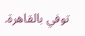توفي بالقاهرة.